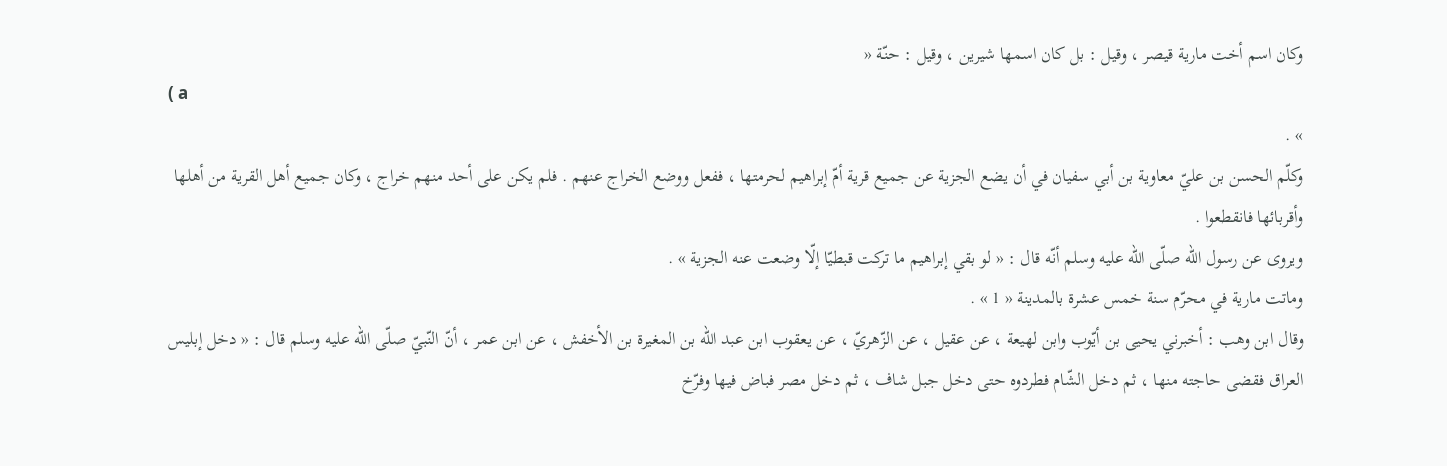وكان اسم أخت مارية قيصر ، وقيل : بل كان اسمها شيرين ، وقيل : حنّة «
( a
» .
وكلّم الحسن بن عليّ معاوية بن أبي سفيان في أن يضع الجزية عن جميع قرية أمّ إبراهيم لحرمتها ، ففعل ووضع الخراج عنهم . فلم يكن على أحد منهم خراج ، وكان جميع أهل القرية من أهلها وأقربائها فانقطعوا .
ويروى عن رسول اللّه صلّى اللّه عليه وسلم أنّه قال : « لو بقي إبراهيم ما تركت قبطيّا إلّا وضعت عنه الجزية » .
وماتت مارية في محرّم سنة خمس عشرة بالمدينة « 1 » .
وقال ابن وهب : أخبرني يحيى بن أيّوب وابن لهيعة ، عن عقيل ، عن الزّهريّ ، عن يعقوب ابن عبد اللّه بن المغيرة بن الأخفش ، عن ابن عمر ، أنّ النّبيّ صلّى اللّه عليه وسلم قال : « دخل إبليس العراق فقضى حاجته منها ، ثم دخل الشّام فطردوه حتى دخل جبل شاف ، ثم دخل مصر فباض فيها وفرّخ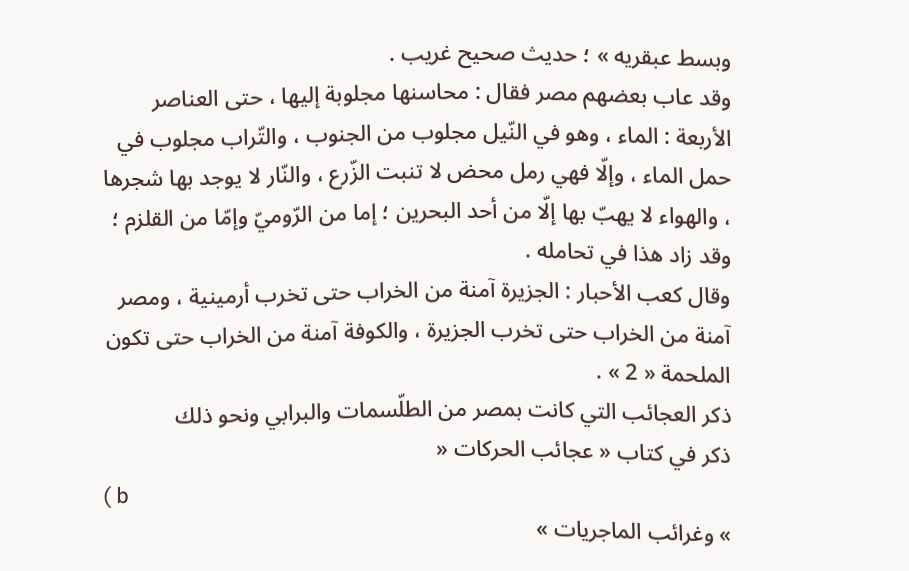وبسط عبقريه » ؛ حديث صحيح غريب .
وقد عاب بعضهم مصر فقال : محاسنها مجلوبة إليها ، حتى العناصر الأربعة : الماء ، وهو في النّيل مجلوب من الجنوب ، والتّراب مجلوب في حمل الماء ، وإلّا فهي رمل محض لا تنبت الزّرع ، والنّار لا يوجد بها شجرها ، والهواء لا يهبّ بها إلّا من أحد البحرين ؛ إما من الرّوميّ وإمّا من القلزم ؛ وقد زاد هذا في تحامله .
وقال كعب الأحبار : الجزيرة آمنة من الخراب حتى تخرب أرمينية ، ومصر آمنة من الخراب حتى تخرب الجزيرة ، والكوفة آمنة من الخراب حتى تكون الملحمة « 2 » .
ذكر العجائب التي كانت بمصر من الطلّسمات والبرابي ونحو ذلك
ذكر في كتاب « عجائب الحركات «
( b
» وغرائب الماجريات »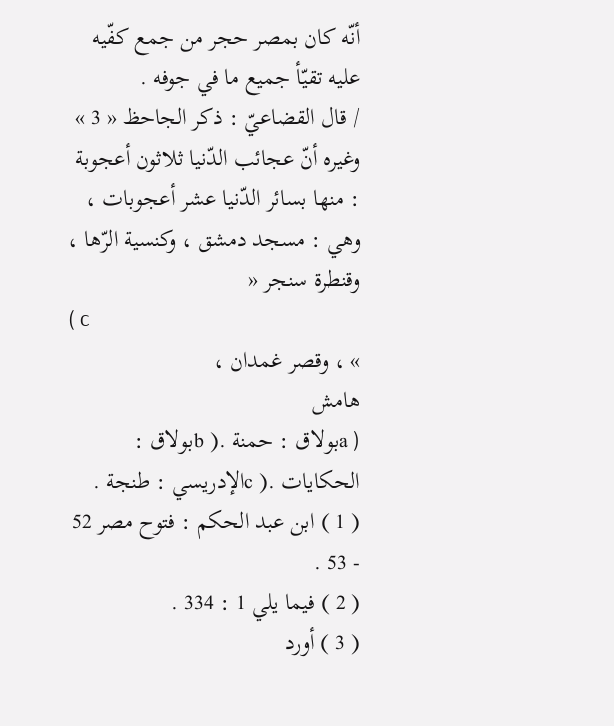أنّه كان بمصر حجر من جمع كفّيه عليه تقيّأ جميع ما في جوفه .
/ قال القضاعيّ : ذكر الجاحظ « 3 » وغيره أنّ عجائب الدّنيا ثلاثون أعجوبة : منها بسائر الدّنيا عشر أعجوبات ، وهي : مسجد دمشق ، وكنسية الرّها ، وقنطرة سنجر «
( c
» ، وقصر غمدان ،
هامش
( aبولاق : حمنة .( bبولاق : الحكايات .( cالإدريسي : طنجة .
( 1 ) ابن عبد الحكم : فتوح مصر 52 - 53 .
( 2 ) فيما يلي 1 : 334 .
( 3 ) أورد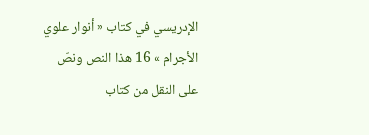الإدريسي في كتاب « أنوار علوي الأجرام » 16 هذا النص ونصّ على النقل من كتاب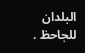البلدان للجاحظ .